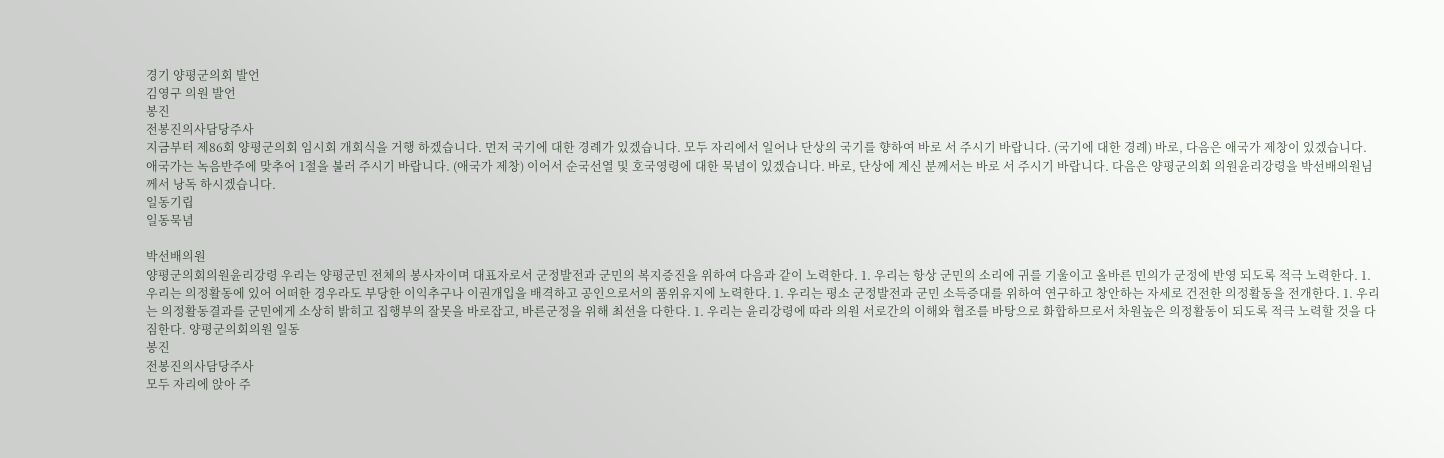경기 양평군의회 발언
김영구 의원 발언
봉진
전봉진의사담당주사
지금부터 제86회 양평군의회 임시회 개회식을 거행 하겠습니다. 먼저 국기에 대한 경례가 있겠습니다. 모두 자리에서 일어나 단상의 국기를 향하여 바로 서 주시기 바랍니다. (국기에 대한 경례) 바로, 다음은 애국가 제창이 있겠습니다. 애국가는 녹음반주에 맞추어 1절을 불러 주시기 바랍니다. (애국가 제창) 이어서 순국선열 및 호국영령에 대한 묵념이 있겠습니다. 바로, 단상에 계신 분께서는 바로 서 주시기 바랍니다. 다음은 양평군의회 의원윤리강령을 박선배의원님께서 낭독 하시겠습니다.
일동기립
일동묵념

박선배의원
양평군의회의원윤리강령 우리는 양평군민 전체의 봉사자이며 대표자로서 군정발전과 군민의 복지증진을 위하여 다음과 같이 노력한다. 1. 우리는 항상 군민의 소리에 귀를 기울이고 올바른 민의가 군정에 반영 되도록 적극 노력한다. 1. 우리는 의정활동에 있어 어떠한 경우라도 부당한 이익추구나 이권개입을 배격하고 공인으로서의 품위유지에 노력한다. 1. 우리는 평소 군정발전과 군민 소득증대를 위하여 연구하고 창안하는 자세로 건전한 의정활동을 전개한다. 1. 우리는 의정활동결과를 군민에게 소상히 밝히고 집행부의 잘못을 바로잡고, 바른군정을 위해 최선을 다한다. 1. 우리는 윤리강령에 따라 의원 서로간의 이해와 협조를 바탕으로 화합하므로서 차원높은 의정활동이 되도록 적극 노력할 것을 다짐한다. 양평군의회의원 일동
봉진
전봉진의사담당주사
모두 자리에 앉아 주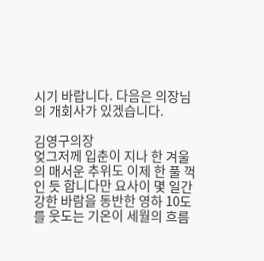시기 바랍니다. 다음은 의장님의 개회사가 있겠습니다.

김영구의장
엊그저께 입춘이 지나 한 겨울의 매서운 추위도 이제 한 풀 꺽인 듯 합니다만 요사이 몇 일간 강한 바람을 동반한 영하 10도를 웃도는 기온이 세월의 흐름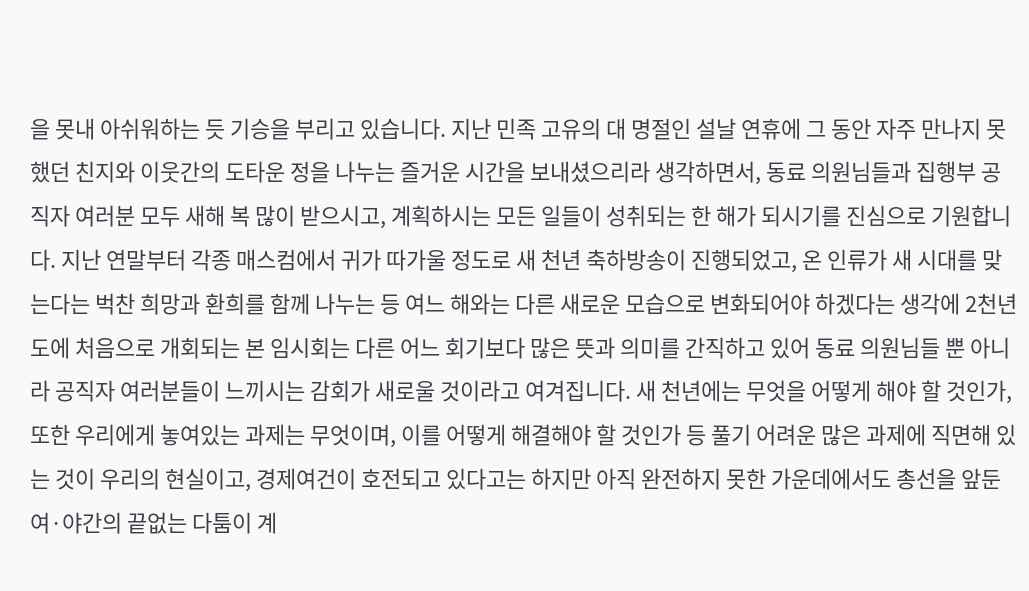을 못내 아쉬워하는 듯 기승을 부리고 있습니다. 지난 민족 고유의 대 명절인 설날 연휴에 그 동안 자주 만나지 못했던 친지와 이웃간의 도타운 정을 나누는 즐거운 시간을 보내셨으리라 생각하면서, 동료 의원님들과 집행부 공직자 여러분 모두 새해 복 많이 받으시고, 계획하시는 모든 일들이 성취되는 한 해가 되시기를 진심으로 기원합니다. 지난 연말부터 각종 매스컴에서 귀가 따가울 정도로 새 천년 축하방송이 진행되었고, 온 인류가 새 시대를 맞는다는 벅찬 희망과 환희를 함께 나누는 등 여느 해와는 다른 새로운 모습으로 변화되어야 하겠다는 생각에 2천년도에 처음으로 개회되는 본 임시회는 다른 어느 회기보다 많은 뜻과 의미를 간직하고 있어 동료 의원님들 뿐 아니라 공직자 여러분들이 느끼시는 감회가 새로울 것이라고 여겨집니다. 새 천년에는 무엇을 어떻게 해야 할 것인가, 또한 우리에게 놓여있는 과제는 무엇이며, 이를 어떻게 해결해야 할 것인가 등 풀기 어려운 많은 과제에 직면해 있는 것이 우리의 현실이고, 경제여건이 호전되고 있다고는 하지만 아직 완전하지 못한 가운데에서도 총선을 앞둔 여·야간의 끝없는 다툼이 계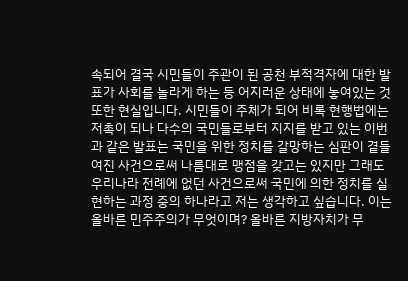속되어 결국 시민들이 주관이 된 공천 부적격자에 대한 발표가 사회를 놀라게 하는 등 어지러운 상태에 놓여있는 것 또한 현실입니다. 시민들이 주체가 되어 비록 현행법에는 저촉이 되나 다수의 국민들로부터 지지를 받고 있는 이번과 같은 발표는 국민을 위한 정치를 갈망하는 심판이 곁들여진 사건으로써 나름대로 맹점을 갖고는 있지만 그래도 우리나라 전례에 없던 사건으로써 국민에 의한 정치를 실현하는 과정 중의 하나라고 저는 생각하고 싶습니다. 이는 올바른 민주주의가 무엇이며? 올바른 지방자치가 무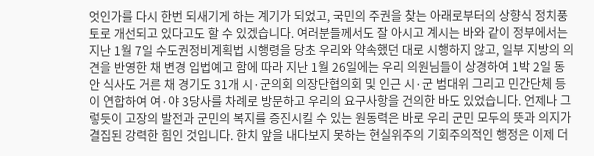엇인가를 다시 한번 되새기게 하는 계기가 되었고, 국민의 주권을 찾는 아래로부터의 상향식 정치풍토로 개선되고 있다고도 할 수 있겠습니다. 여러분들께서도 잘 아시고 계시는 바와 같이 정부에서는 지난 1월 7일 수도권정비계획법 시행령을 당초 우리와 약속했던 대로 시행하지 않고, 일부 지방의 의견을 반영한 채 변경 입법예고 함에 따라 지난 1월 26일에는 우리 의원님들이 상경하여 1박 2일 동안 식사도 거른 채 경기도 31개 시·군의회 의장단협의회 및 인근 시·군 범대위 그리고 민간단체 등이 연합하여 여·야 3당사를 차례로 방문하고 우리의 요구사항을 건의한 바도 있었습니다. 언제나 그렇듯이 고장의 발전과 군민의 복지를 증진시킬 수 있는 원동력은 바로 우리 군민 모두의 뜻과 의지가 결집된 강력한 힘인 것입니다. 한치 앞을 내다보지 못하는 현실위주의 기회주의적인 행정은 이제 더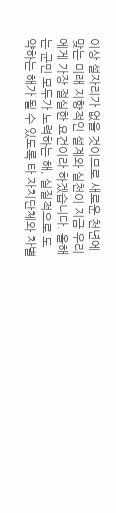이상 설자리가 없을 것이므로 새로운 천년에 맞는 미래 지향적인 설계와 실천이 지금 우리에게 가장 절실한 요건이라 하겠습니다. 올해는 군민 모두가 노력하는 해, 실질적으로 도약하는 해가 될 수 있도록 타 자치단체와 차별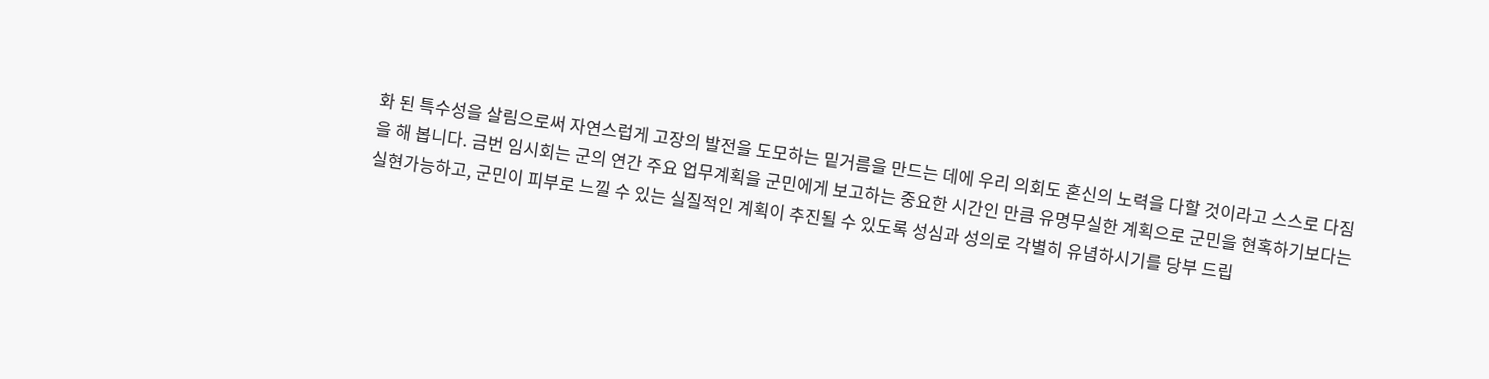화 된 특수성을 살림으로써 자연스럽게 고장의 발전을 도모하는 밑거름을 만드는 데에 우리 의회도 혼신의 노력을 다할 것이라고 스스로 다짐을 해 봅니다. 금번 임시회는 군의 연간 주요 업무계획을 군민에게 보고하는 중요한 시간인 만큼 유명무실한 계획으로 군민을 현혹하기보다는 실현가능하고, 군민이 피부로 느낄 수 있는 실질적인 계획이 추진될 수 있도록 성심과 성의로 각별히 유념하시기를 당부 드립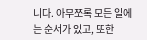니다. 아무쪼록 모든 일에는 순서가 있고, 또한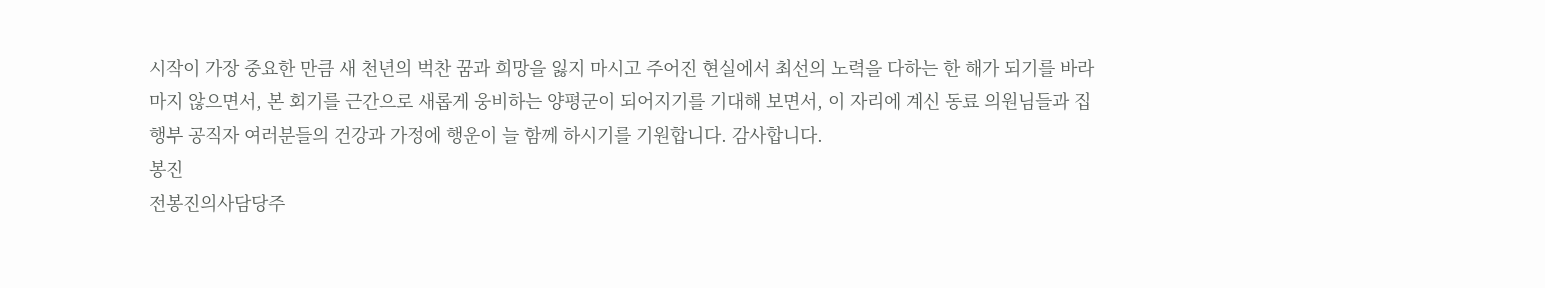시작이 가장 중요한 만큼 새 천년의 벅찬 꿈과 희망을 잃지 마시고 주어진 현실에서 최선의 노력을 다하는 한 해가 되기를 바라마지 않으면서, 본 회기를 근간으로 새롭게 웅비하는 양평군이 되어지기를 기대해 보면서, 이 자리에 계신 동료 의원님들과 집행부 공직자 여러분들의 건강과 가정에 행운이 늘 함께 하시기를 기원합니다. 감사합니다.
봉진
전봉진의사담당주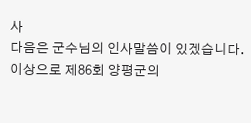사
다음은 군수님의 인사말씀이 있겠습니다.
이상으로 제86회 양평군의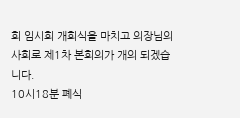회 임시회 개회식을 마치고 의장님의 사회로 제1차 본회의가 개의 되겠습니다.
10시18분 폐식